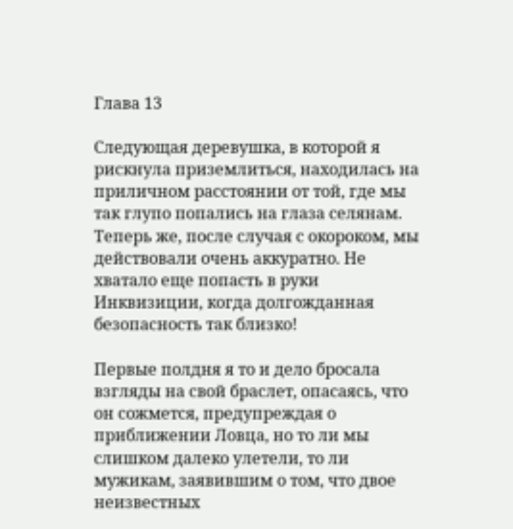Глава 13

Следующая деревушка, в которой я рискнула приземлиться, находилась на приличном расстоянии от той, где мы так глупо попались на глаза селянам. Теперь же, после случая с окороком, мы действовали очень аккуратно. Не хватало еще попасть в руки Инквизиции, когда долгожданная безопасность так близко!

Первые полдня я то и дело бросала взгляды на свой браслет, опасаясь, что он сожмется, предупреждая о приближении Ловца, но то ли мы слишком далеко улетели, то ли мужикам, заявившим о том, что двое неизвестных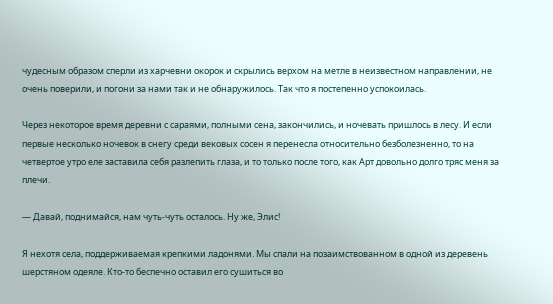чудесным образом сперли из харчевни окорок и скрылись верхом на метле в неизвестном направлении, не очень поверили, и погони за нами так и не обнаружилось. Так что я постепенно успокоилась.

Через некоторое время деревни с сараями, полными сена, закончились, и ночевать пришлось в лесу. И если первые несколько ночевок в снегу среди вековых сосен я перенесла относительно безболезненно, то на четвертое утро еле заставила себя разлепить глаза, и то только после того, как Арт довольно долго тряс меня за плечи.

— Давай, поднимайся, нам чуть-чуть осталось. Ну же, Элис!

Я нехотя села, поддерживаемая крепкими ладонями. Мы спали на позаимствованном в одной из деревень шерстяном одеяле. Кто-то беспечно оставил его сушиться во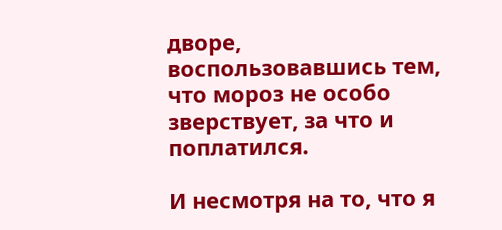дворе, воспользовавшись тем, что мороз не особо зверствует, за что и поплатился.

И несмотря на то, что я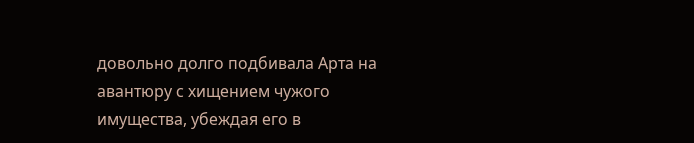довольно долго подбивала Арта на авантюру с хищением чужого имущества, убеждая его в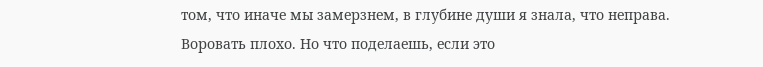том, что иначе мы замерзнем, в глубине души я знала, что неправа. Воровать плохо. Но что поделаешь, если это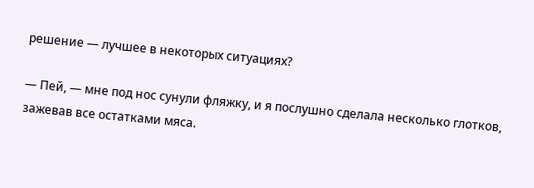решение — лучшее в некоторых ситуациях?

— Пей, — мне под нос сунули фляжку, и я послушно сделала несколько глотков, зажевав все остатками мяса.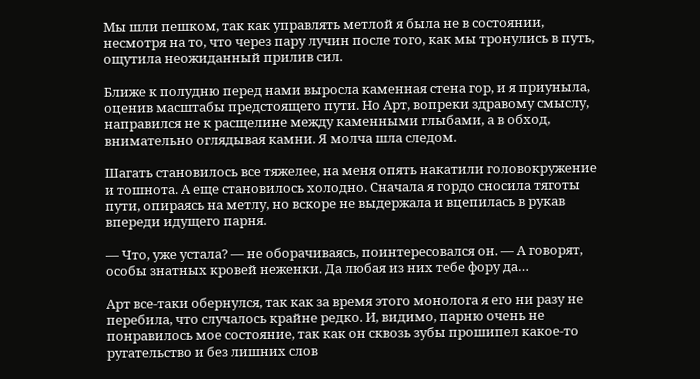Мы шли пешком, так как управлять метлой я была не в состоянии, несмотря на то, что через пару лучин после того, как мы тронулись в путь, ощутила неожиданный прилив сил.

Ближе к полудню перед нами выросла каменная стена гор, и я приуныла, оценив масштабы предстоящего пути. Но Арт, вопреки здравому смыслу, направился не к расщелине между каменными глыбами, а в обход, внимательно оглядывая камни. Я молча шла следом.

Шагать становилось все тяжелее, на меня опять накатили головокружение и тошнота. А еще становилось холодно. Сначала я гордо сносила тяготы пути, опираясь на метлу, но вскоре не выдержала и вцепилась в рукав впереди идущего парня.

— Что, уже устала? — не оборачиваясь, поинтересовался он. — А говорят, особы знатных кровей неженки. Да любая из них тебе фору да…

Арт все-таки обернулся, так как за время этого монолога я его ни разу не перебила, что случалось крайне редко. И, видимо, парню очень не понравилось мое состояние, так как он сквозь зубы прошипел какое-то ругательство и без лишних слов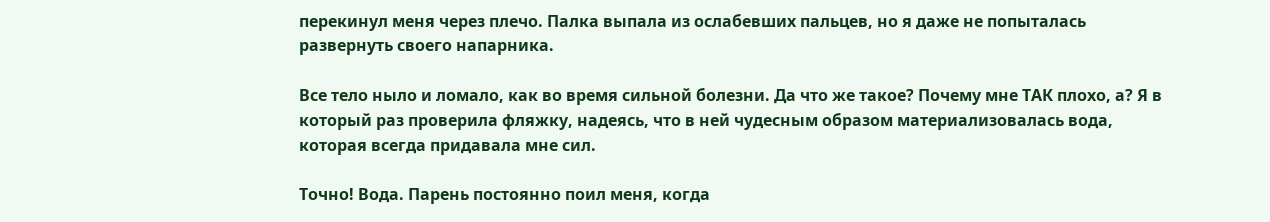перекинул меня через плечо. Палка выпала из ослабевших пальцев, но я даже не попыталась развернуть своего напарника.

Все тело ныло и ломало, как во время сильной болезни. Да что же такое? Почему мне ТАК плохо, а? Я в который раз проверила фляжку, надеясь, что в ней чудесным образом материализовалась вода, которая всегда придавала мне сил.

Точно! Вода. Парень постоянно поил меня, когда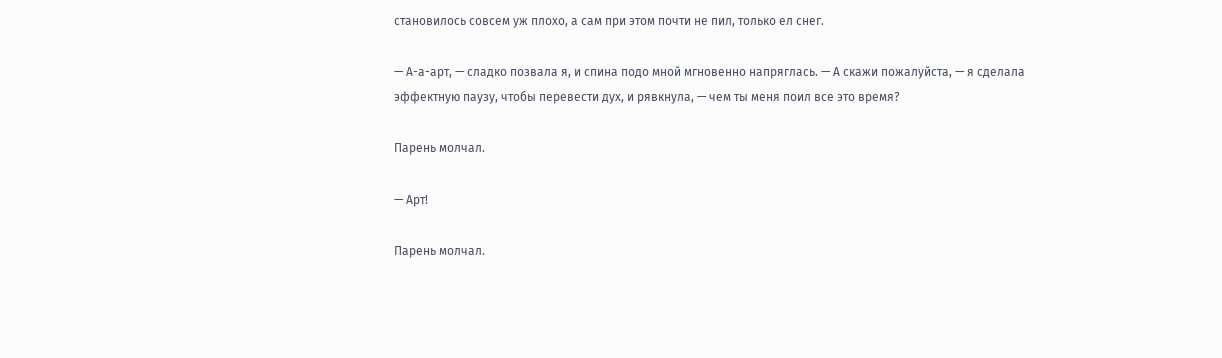становилось совсем уж плохо, а сам при этом почти не пил, только ел снег.

— А-а-арт, — сладко позвала я, и спина подо мной мгновенно напряглась. — А скажи пожалуйста, — я сделала эффектную паузу, чтобы перевести дух, и рявкнула, — чем ты меня поил все это время?

Парень молчал.

— Арт!

Парень молчал.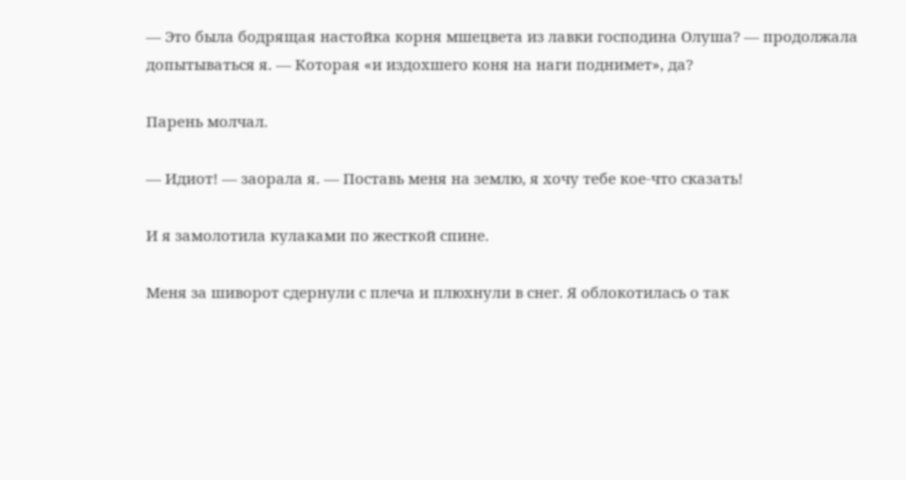— Это была бодрящая настойка корня мшецвета из лавки господина Олуша? — продолжала допытываться я. — Которая «и издохшего коня на наги поднимет», да?

Парень молчал.

— Идиот! — заорала я. — Поставь меня на землю, я хочу тебе кое-что сказать!

И я замолотила кулаками по жесткой спине.

Меня за шиворот сдернули с плеча и плюхнули в снег. Я облокотилась о так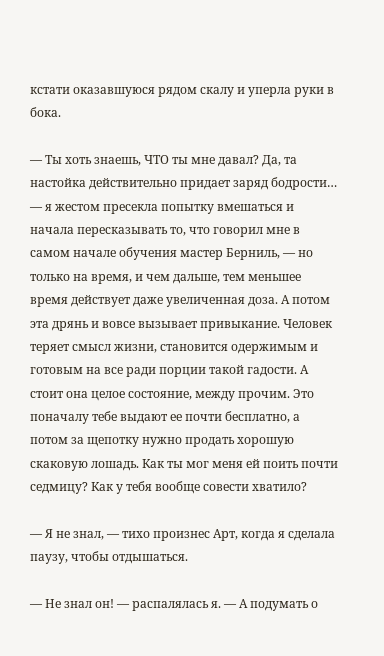кстати оказавшуюся рядом скалу и уперла руки в бока.

— Ты хоть знаешь, ЧТО ты мне давал? Да, та настойка действительно придает заряд бодрости… — я жестом пресекла попытку вмешаться и начала пересказывать то, что говорил мне в самом начале обучения мастер Берниль, — но только на время, и чем дальше, тем меньшее время действует даже увеличенная доза. А потом эта дрянь и вовсе вызывает привыкание. Человек теряет смысл жизни, становится одержимым и готовым на все ради порции такой гадости. А стоит она целое состояние, между прочим. Это поначалу тебе выдают ее почти бесплатно, а потом за щепотку нужно продать хорошую скаковую лошадь. Как ты мог меня ей поить почти седмицу? Как у тебя вообще совести хватило?

— Я не знал, — тихо произнес Арт, когда я сделала паузу, чтобы отдышаться.

— Не знал он! — распалялась я. — А подумать о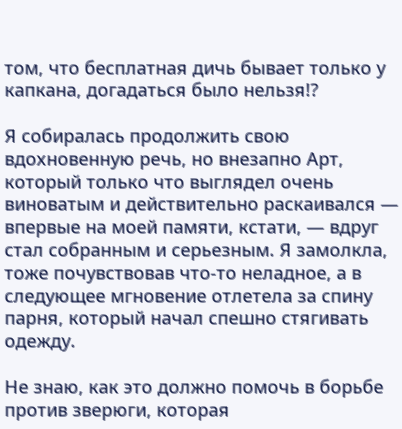том, что бесплатная дичь бывает только у капкана, догадаться было нельзя!?

Я собиралась продолжить свою вдохновенную речь, но внезапно Арт, который только что выглядел очень виноватым и действительно раскаивался — впервые на моей памяти, кстати, — вдруг стал собранным и серьезным. Я замолкла, тоже почувствовав что-то неладное, а в следующее мгновение отлетела за спину парня, который начал спешно стягивать одежду.

Не знаю, как это должно помочь в борьбе против зверюги, которая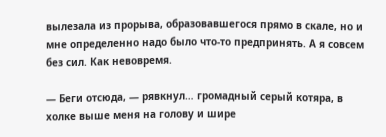вылезала из прорыва, образовавшегося прямо в скале, но и мне определенно надо было что-то предпринять. А я совсем без сил. Как невовремя.

— Беги отсюда, — рявкнул… громадный серый котяра, в холке выше меня на голову и шире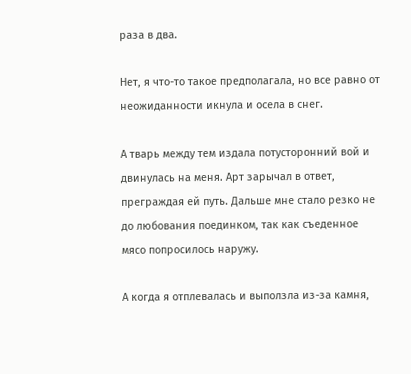раза в два.

Нет, я что-то такое предполагала, но все равно от неожиданности икнула и осела в снег.

А тварь между тем издала потусторонний вой и двинулась на меня. Арт зарычал в ответ, преграждая ей путь. Дальше мне стало резко не до любования поединком, так как съеденное мясо попросилось наружу.

А когда я отплевалась и выползла из-за камня,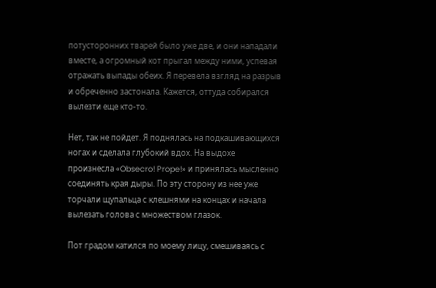потусторонних тварей было уже две, и они нападали вместе, а огромный кот прыгал между ними, успевая отражать выпады обеих. Я перевела взгляд на разрыв и обреченно застонала. Кажется, оттуда собирался вылезти еще кто-то.

Нет, так не пойдет. Я поднялась на подкашивающихся ногах и сделала глубокий вдох. На выдохе произнесла «Obsecro! Prope!» и принялась мысленно соединять края дыры. По эту сторону из нее уже торчали щупальца с клешнями на концах и начала вылезать голова с множеством глазок.

Пот градом катился по моему лицу, смешиваясь с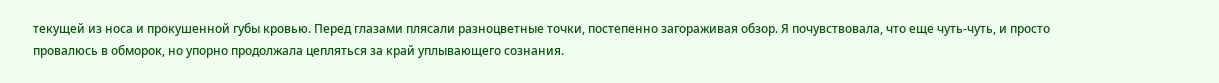текущей из носа и прокушенной губы кровью. Перед глазами плясали разноцветные точки, постепенно загораживая обзор. Я почувствовала, что еще чуть-чуть, и просто провалюсь в обморок, но упорно продолжала цепляться за край уплывающего сознания.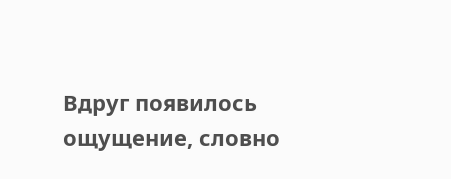Вдруг появилось ощущение, словно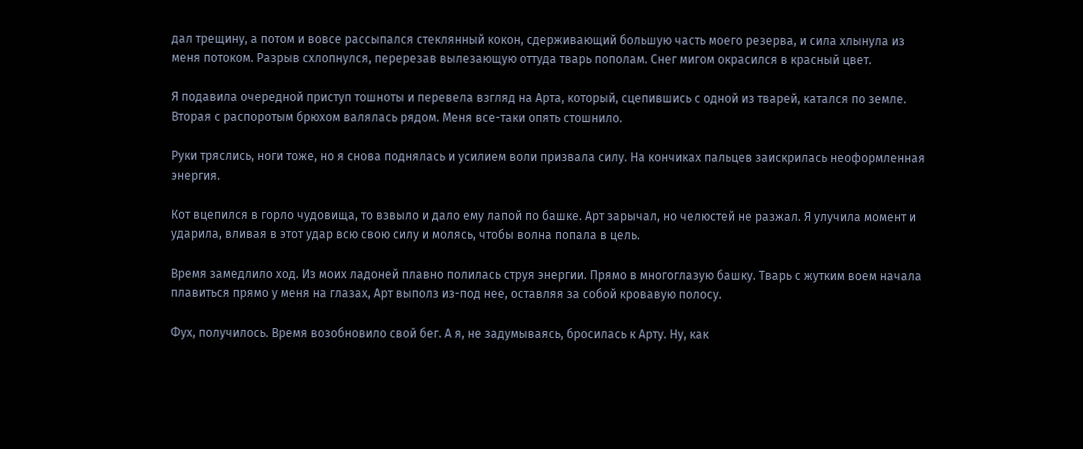дал трещину, а потом и вовсе рассыпался стеклянный кокон, сдерживающий большую часть моего резерва, и сила хлынула из меня потоком. Разрыв схлопнулся, перерезав вылезающую оттуда тварь пополам. Снег мигом окрасился в красный цвет.

Я подавила очередной приступ тошноты и перевела взгляд на Арта, который, сцепившись с одной из тварей, катался по земле. Вторая с распоротым брюхом валялась рядом. Меня все-таки опять стошнило.

Руки тряслись, ноги тоже, но я снова поднялась и усилием воли призвала силу. На кончиках пальцев заискрилась неоформленная энергия.

Кот вцепился в горло чудовища, то взвыло и дало ему лапой по башке. Арт зарычал, но челюстей не разжал. Я улучила момент и ударила, вливая в этот удар всю свою силу и молясь, чтобы волна попала в цель.

Время замедлило ход. Из моих ладоней плавно полилась струя энергии. Прямо в многоглазую башку. Тварь с жутким воем начала плавиться прямо у меня на глазах, Арт выполз из-под нее, оставляя за собой кровавую полосу.

Фух, получилось. Время возобновило свой бег. А я, не задумываясь, бросилась к Арту. Ну, как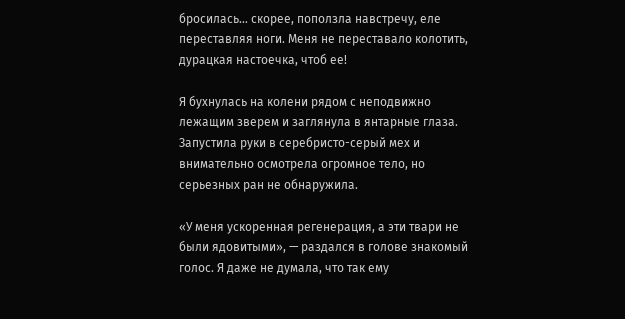бросилась… скорее, поползла навстречу, еле переставляя ноги. Меня не переставало колотить, дурацкая настоечка, чтоб ее!

Я бухнулась на колени рядом с неподвижно лежащим зверем и заглянула в янтарные глаза. Запустила руки в серебристо-серый мех и внимательно осмотрела огромное тело, но серьезных ран не обнаружила.

«У меня ускоренная регенерация, а эти твари не были ядовитыми», — раздался в голове знакомый голос. Я даже не думала, что так ему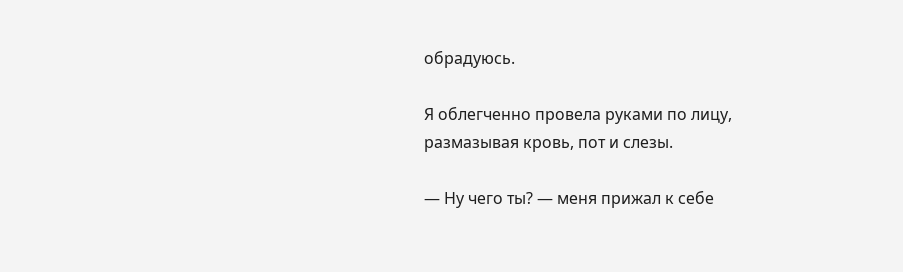обрадуюсь.

Я облегченно провела руками по лицу, размазывая кровь, пот и слезы.

— Ну чего ты? — меня прижал к себе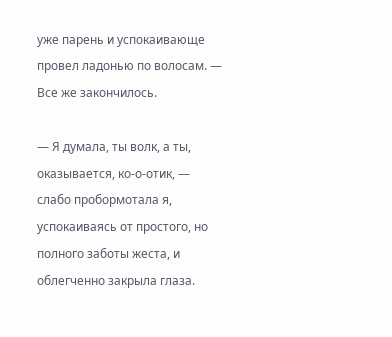уже парень и успокаивающе провел ладонью по волосам. — Все же закончилось.

— Я думала, ты волк, а ты, оказывается, ко-о-отик, — слабо пробормотала я, успокаиваясь от простого, но полного заботы жеста, и облегченно закрыла глаза.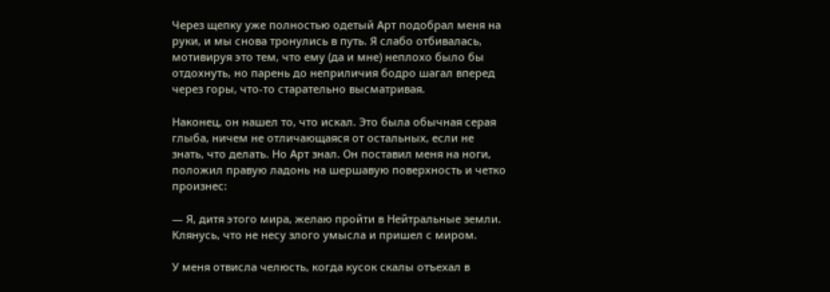Через щепку уже полностью одетый Арт подобрал меня на руки, и мы снова тронулись в путь. Я слабо отбивалась, мотивируя это тем, что ему (да и мне) неплохо было бы отдохнуть, но парень до неприличия бодро шагал вперед через горы, что-то старательно высматривая.

Наконец, он нашел то, что искал. Это была обычная серая глыба, ничем не отличающаяся от остальных, если не знать, что делать. Но Арт знал. Он поставил меня на ноги, положил правую ладонь на шершавую поверхность и четко произнес:

— Я, дитя этого мира, желаю пройти в Нейтральные земли. Клянусь, что не несу злого умысла и пришел с миром.

У меня отвисла челюсть, когда кусок скалы отъехал в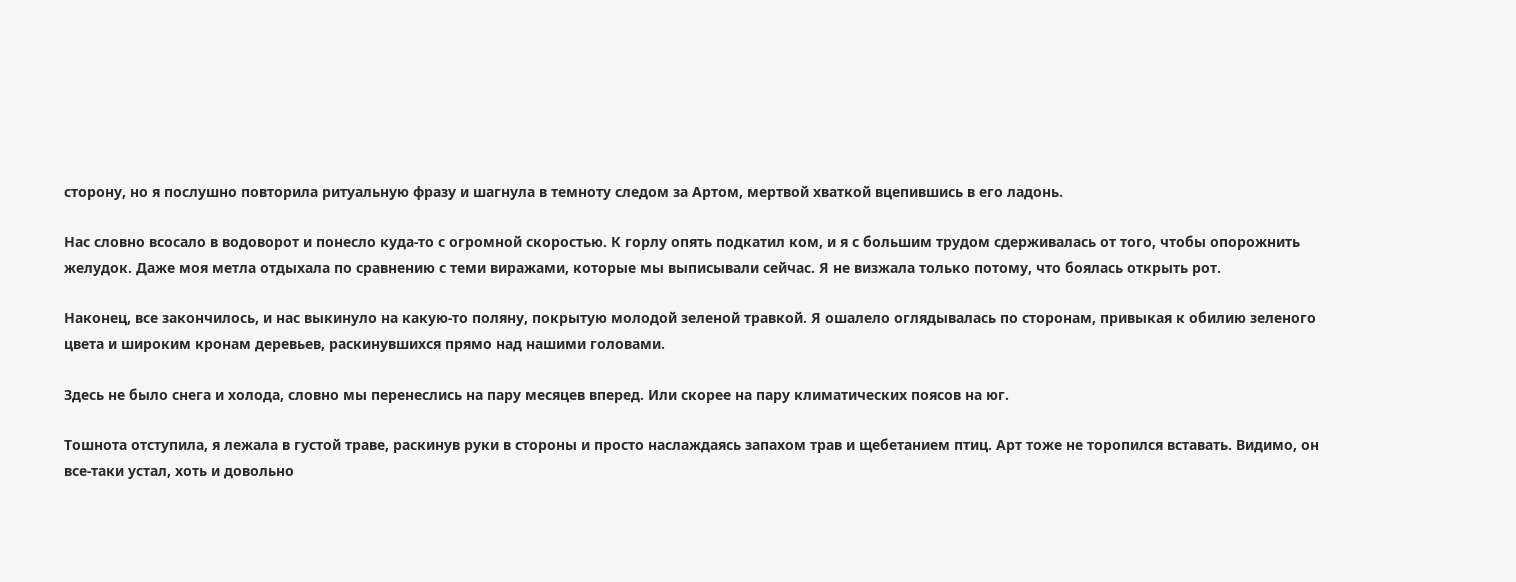сторону, но я послушно повторила ритуальную фразу и шагнула в темноту следом за Артом, мертвой хваткой вцепившись в его ладонь.

Нас словно всосало в водоворот и понесло куда-то с огромной скоростью. К горлу опять подкатил ком, и я с большим трудом сдерживалась от того, чтобы опорожнить желудок. Даже моя метла отдыхала по сравнению с теми виражами, которые мы выписывали сейчас. Я не визжала только потому, что боялась открыть рот.

Наконец, все закончилось, и нас выкинуло на какую-то поляну, покрытую молодой зеленой травкой. Я ошалело оглядывалась по сторонам, привыкая к обилию зеленого цвета и широким кронам деревьев, раскинувшихся прямо над нашими головами.

Здесь не было снега и холода, словно мы перенеслись на пару месяцев вперед. Или скорее на пару климатических поясов на юг.

Тошнота отступила, я лежала в густой траве, раскинув руки в стороны и просто наслаждаясь запахом трав и щебетанием птиц. Арт тоже не торопился вставать. Видимо, он все-таки устал, хоть и довольно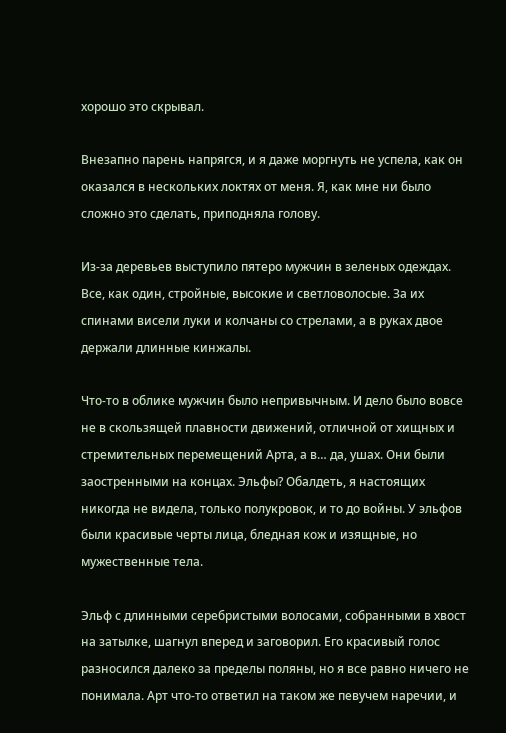хорошо это скрывал.

Внезапно парень напрягся, и я даже моргнуть не успела, как он оказался в нескольких локтях от меня. Я, как мне ни было сложно это сделать, приподняла голову.

Из-за деревьев выступило пятеро мужчин в зеленых одеждах. Все, как один, стройные, высокие и светловолосые. За их спинами висели луки и колчаны со стрелами, а в руках двое держали длинные кинжалы.

Что-то в облике мужчин было непривычным. И дело было вовсе не в скользящей плавности движений, отличной от хищных и стремительных перемещений Арта, а в… да, ушах. Они были заостренными на концах. Эльфы? Обалдеть, я настоящих никогда не видела, только полукровок, и то до войны. У эльфов были красивые черты лица, бледная кож и изящные, но мужественные тела.

Эльф с длинными серебристыми волосами, собранными в хвост на затылке, шагнул вперед и заговорил. Его красивый голос разносился далеко за пределы поляны, но я все равно ничего не понимала. Арт что-то ответил на таком же певучем наречии, и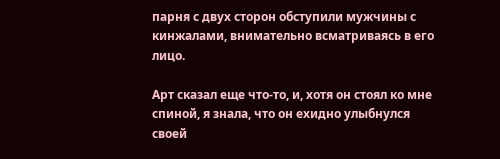парня с двух сторон обступили мужчины с кинжалами, внимательно всматриваясь в его лицо.

Арт сказал еще что-то, и, хотя он стоял ко мне спиной, я знала, что он ехидно улыбнулся своей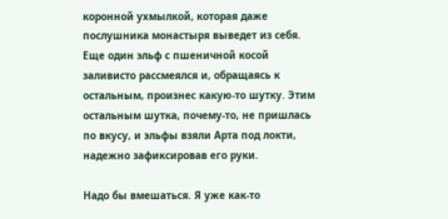коронной ухмылкой, которая даже послушника монастыря выведет из себя. Еще один эльф с пшеничной косой заливисто рассмеялся и, обращаясь к остальным, произнес какую-то шутку. Этим остальным шутка, почему-то, не пришлась по вкусу, и эльфы взяли Арта под локти, надежно зафиксировав его руки.

Надо бы вмешаться. Я уже как-то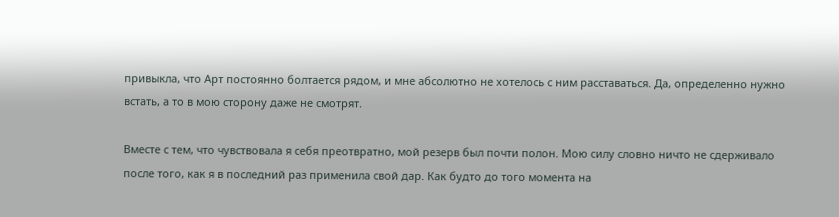привыкла, что Арт постоянно болтается рядом, и мне абсолютно не хотелось с ним расставаться. Да, определенно нужно встать, а то в мою сторону даже не смотрят.

Вместе с тем, что чувствовала я себя преотвратно, мой резерв был почти полон. Мою силу словно ничто не сдерживало после того, как я в последний раз применила свой дар. Как будто до того момента на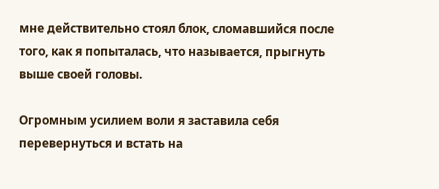мне действительно стоял блок, сломавшийся после того, как я попыталась, что называется, прыгнуть выше своей головы.

Огромным усилием воли я заставила себя перевернуться и встать на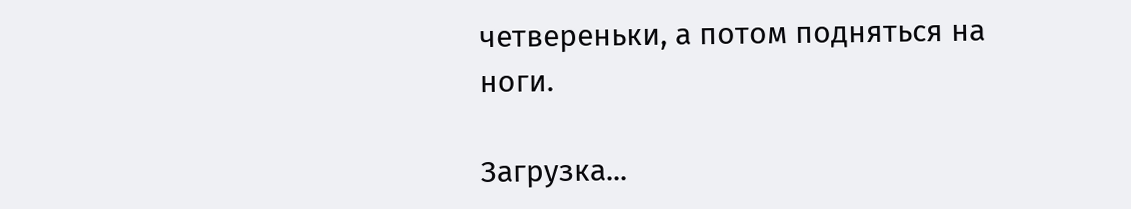четвереньки, а потом подняться на ноги.

Загрузка...